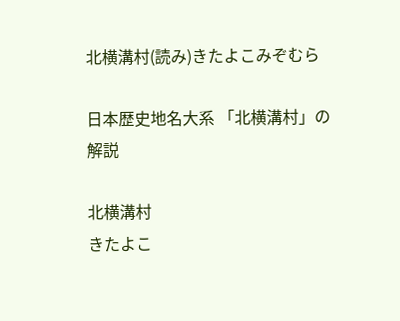北横溝村(読み)きたよこみぞむら

日本歴史地名大系 「北横溝村」の解説

北横溝村
きたよこ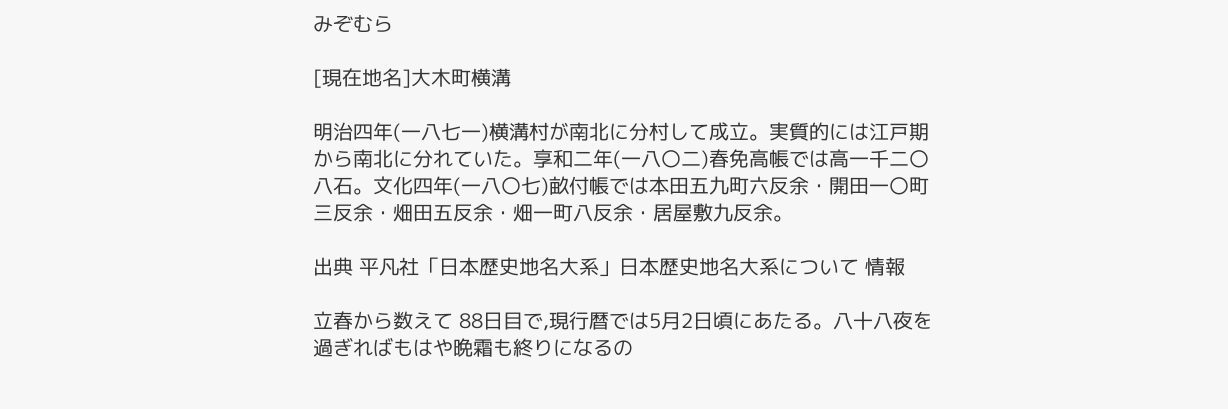みぞむら

[現在地名]大木町横溝

明治四年(一八七一)横溝村が南北に分村して成立。実質的には江戸期から南北に分れていた。享和二年(一八〇二)春免高帳では高一千二〇八石。文化四年(一八〇七)畝付帳では本田五九町六反余・開田一〇町三反余・畑田五反余・畑一町八反余・居屋敷九反余。

出典 平凡社「日本歴史地名大系」日本歴史地名大系について 情報

立春から数えて 88日目で,現行暦では5月2日頃にあたる。八十八夜を過ぎればもはや晩霜も終りになるの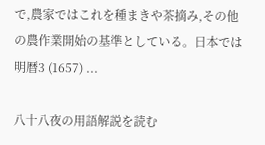で,農家ではこれを種まきや茶摘み,その他の農作業開始の基準としている。日本では明暦3 (1657) ...

八十八夜の用語解説を読む